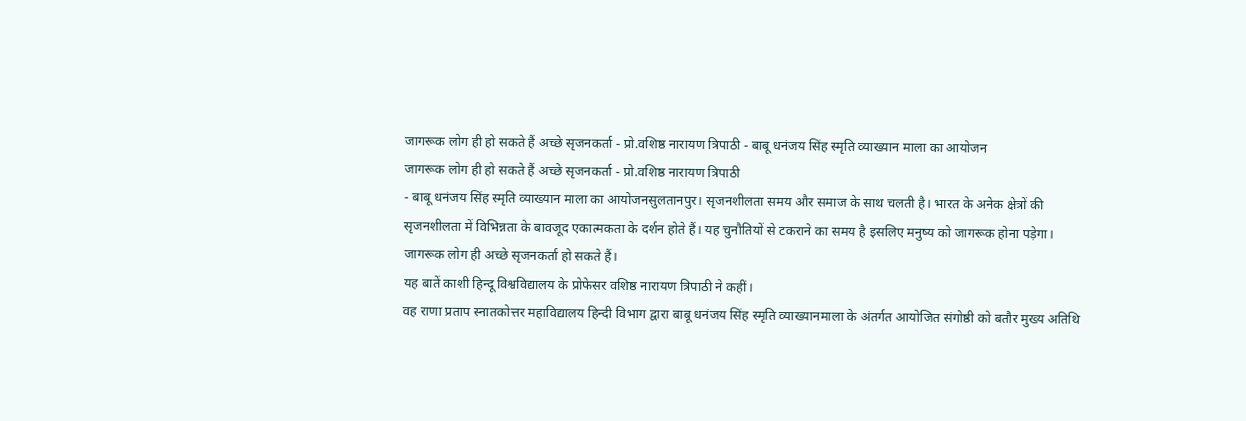जागरूक लोग ही हो सकते हैं अच्छे सृजनकर्ता - प्रो.वशिष्ठ नारायण त्रिपाठी - बाबू धनंजय सिंह स्मृति व्याख्यान माला का आयोजन
जागरूक लोग ही हो सकते हैं अच्छे सृजनकर्ता - प्रो.वशिष्ठ नारायण त्रिपाठी
- बाबू धनंजय सिंह स्मृति व्याख्यान माला का आयोजनसुलतानपुर। सृजनशीलता समय और समाज के साथ चलती है। भारत के अनेक क्षेत्रों की सृजनशीलता में विभिन्नता के बावजूद एकात्मकता के दर्शन होते हैं। यह चुनौतियों से टकराने का समय है इसलिए मनुष्य को जागरूक होना पड़ेगा। जागरूक लोग ही अच्छे सृजनकर्ता हो सकते हैं।
यह बातें काशी हिन्दू विश्वविद्यालय के प्रोफेसर वशिष्ठ नारायण त्रिपाठी ने कहीं।
वह राणा प्रताप स्नातकोत्तर महाविद्यालय हिन्दी विभाग द्वारा बाबू धनंजय सिंह स्मृति व्याख्यानमाला के अंतर्गत आयोजित संगोष्ठी को बतौर मुख्य अतिथि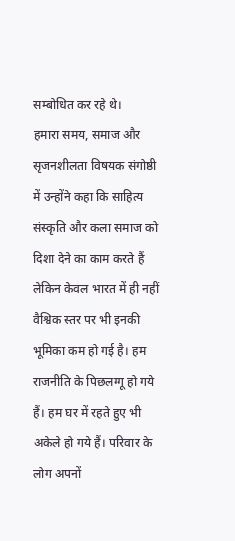सम्बोधित कर रहे थे।
हमारा समय, समाज और सृजनशीलता विषयक संगोष्ठी में उन्होंने कहा कि साहित्य संस्कृति और कला समाज को दिशा देने का काम करते हैं लेकिन केवल भारत में ही नहीं वैश्विक स्तर पर भी इनकी भूमिका कम हो गई है। हम राजनीति के पिछलग्गू हो गये हैं। हम घर में रहते हुए भी अकेले हो गये हैं। परिवार के लोग अपनों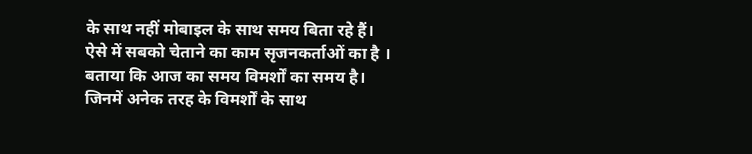के साथ नहीं मोबाइल के साथ समय बिता रहे हैं। ऐसे में सबको चेताने का काम सृजनकर्ताओं का है ।
बताया कि आज का समय विमर्शों का समय है। जिनमें अनेक तरह के विमर्शों के साथ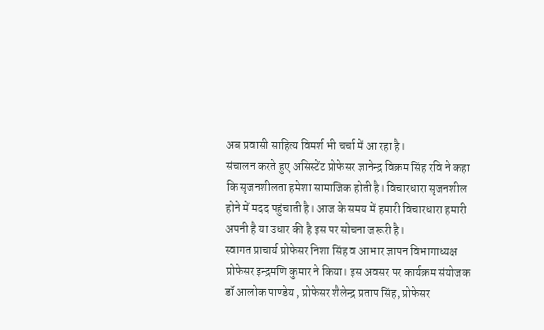अब प्रवासी साहित्य विमर्श भी चर्चा में आ रहा है।
संचालन करते हुए असिस्टेंट प्रोफेसर ज्ञानेन्द्र विक्रम सिंह रवि ने कहा कि सृजनशीलता हमेशा सामाजिक होती है। विचारधारा सृजनशील होने में मदद पहुंचाती है। आज के समय में हमारी विचारधारा हमारी अपनी है या उधार की है इस पर सोचना जरूरी है।
स्वागत प्राचार्य प्रोफेसर निशा सिंह व आभार ज्ञापन विभागाध्यक्ष प्रोफेसर इन्द्रमणि कुमार ने किया। इस अवसर पर कार्यक्रम संयोजक डॉ आलोक पाण्डेय , प्रोफेसर शैलेन्द्र प्रताप सिंह, प्रोफेसर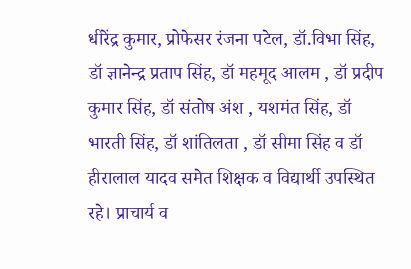धीरेंद्र कुमार, प्रोफेसर रंजना पटेल, डॉ.विभा सिंह, डॉ ज्ञानेन्द्र प्रताप सिंह, डॉ महमूद आलम , डॉ प्रदीप कुमार सिंह, डॉ संतोष अंश , यशमंत सिंह, डॉ भारती सिंह, डॉ शांतिलता , डॉ सीमा सिंह व डॉ हीरालाल यादव समेत शिक्षक व विद्यार्थी उपस्थित रहे। प्राचार्य व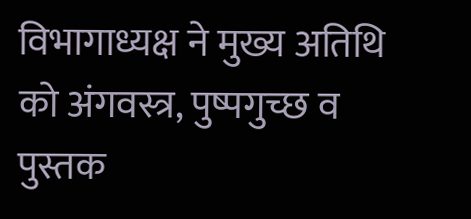विभागाध्यक्ष ने मुख्य अतिथि को अंगवस्त्र, पुष्पगुच्छ व पुस्तक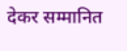देकर सम्मानित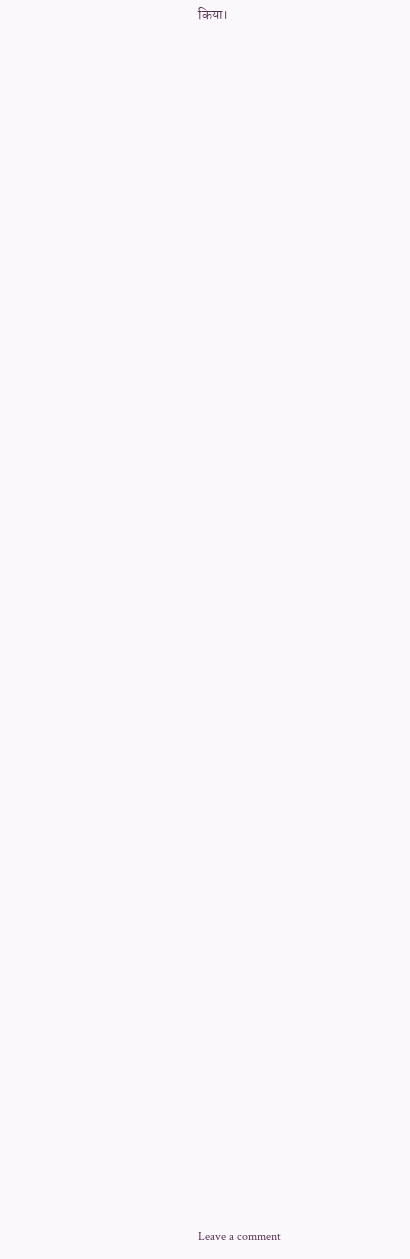किया।






















































Leave a comment